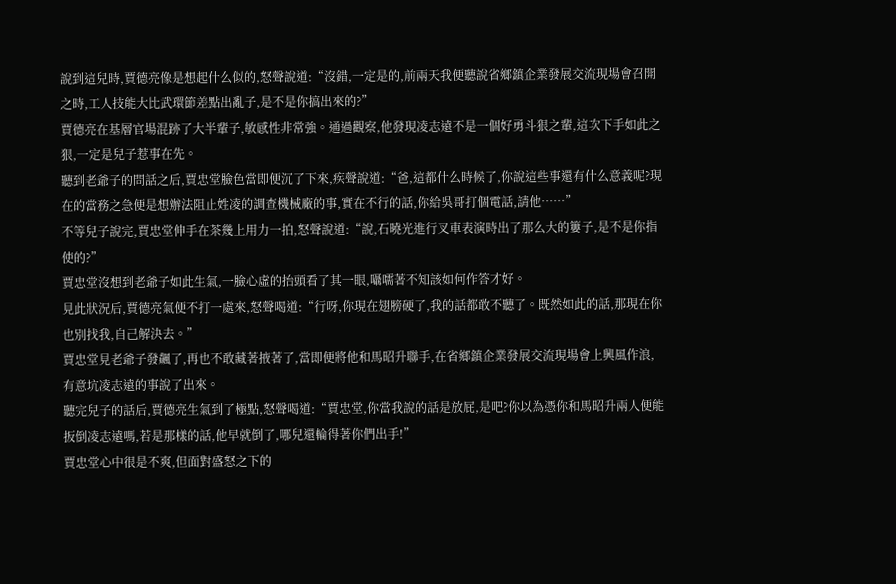說到這兒時,賈德亮像是想起什么似的,怒聲說道:“沒錯,一定是的,前兩天我便聽說省鄉鎮企業發展交流現場會召開之時,工人技能大比武環節差點出亂子,是不是你搞出來的?”
賈德亮在基層官場混跡了大半輩子,敏感性非常強。通過觀察,他發現凌志遠不是一個好勇斗狠之輩,這次下手如此之狠,一定是兒子惹事在先。
聽到老爺子的問話之后,賈忠堂臉色當即便沉了下來,疾聲說道:“爸,這都什么時候了,你說這些事還有什么意義呢?現在的當務之急便是想辦法阻止姓凌的調查機械廠的事,實在不行的話,你給吳哥打個電話,請他……”
不等兒子說完,賈忠堂伸手在茶幾上用力一拍,怒聲說道:“說,石曉光進行叉車表演時出了那么大的簍子,是不是你指使的?”
賈忠堂沒想到老爺子如此生氣,一臉心虛的抬頭看了其一眼,囁嚅著不知該如何作答才好。
見此狀況后,賈德亮氣便不打一處來,怒聲喝道:“行呀,你現在翅膀硬了,我的話都敢不聽了。既然如此的話,那現在你也別找我,自己解決去。”
賈忠堂見老爺子發飆了,再也不敢藏著掖著了,當即便將他和馬昭升聯手,在省鄉鎮企業發展交流現場會上興風作浪,有意坑凌志遠的事說了出來。
聽完兒子的話后,賈德亮生氣到了極點,怒聲喝道:“賈忠堂,你當我說的話是放屁,是吧?你以為憑你和馬昭升兩人便能扳倒凌志遠嗎,若是那樣的話,他早就倒了,哪兒還輪得著你們出手!”
賈忠堂心中很是不爽,但面對盛怒之下的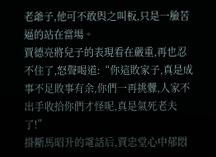老爺子,他可不敢與之叫板,只是一臉苦逼的站在當場。
賈德亮將兒子的表現看在嚴重,再也忍不住了,怒聲喝道:“你這敗家子,真是成事不足敗事有余,你們一再挑釁,人家不出手收拾你們才怪呢,真是氣死老夫了!”
掛斷馬昭升的電話后,賈忠堂心中郁悶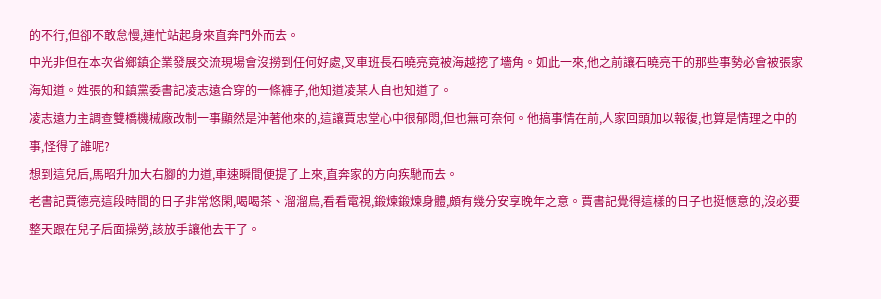的不行,但卻不敢怠慢,連忙站起身來直奔門外而去。
中光非但在本次省鄉鎮企業發展交流現場會沒撈到任何好處,叉車班長石曉亮竟被海越挖了墻角。如此一來,他之前讓石曉亮干的那些事勢必會被張家海知道。姓張的和鎮黨委書記凌志遠合穿的一條褲子,他知道凌某人自也知道了。
凌志遠力主調查雙橋機械廠改制一事顯然是沖著他來的,這讓賈忠堂心中很郁悶,但也無可奈何。他搞事情在前,人家回頭加以報復,也算是情理之中的事,怪得了誰呢?
想到這兒后,馬昭升加大右腳的力道,車速瞬間便提了上來,直奔家的方向疾馳而去。
老書記賈德亮這段時間的日子非常悠閑,喝喝茶、溜溜鳥,看看電視,鍛煉鍛煉身體,頗有幾分安享晚年之意。賈書記覺得這樣的日子也挺愜意的,沒必要整天跟在兒子后面操勞,該放手讓他去干了。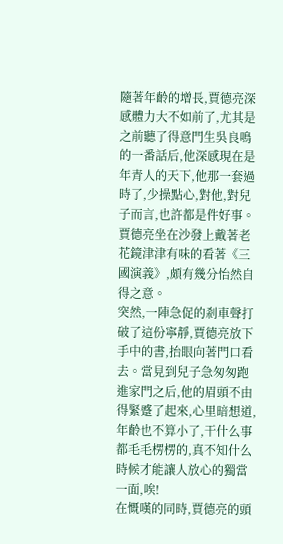隨著年齡的增長,賈德亮深感體力大不如前了,尤其是之前聽了得意門生吳良鳴的一番話后,他深感現在是年青人的天下,他那一套過時了,少操點心,對他,對兒子而言,也許都是件好事。
賈德亮坐在沙發上戴著老花鏡津津有味的看著《三國演義》,頗有幾分怡然自得之意。
突然,一陣急促的剎車聲打破了這份寧靜,賈德亮放下手中的書,抬眼向著門口看去。當見到兒子急匆匆跑進家門之后,他的眉頭不由得緊蹙了起來,心里暗想道,年齡也不算小了,干什么事都毛毛楞楞的,真不知什么時候才能讓人放心的獨當一面,唉!
在慨嘆的同時,賈德亮的頭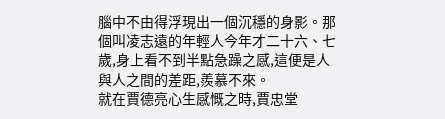腦中不由得浮現出一個沉穩的身影。那個叫凌志遠的年輕人今年才二十六、七歲,身上看不到半點急躁之感,這便是人與人之間的差距,羨慕不來。
就在賈德亮心生感慨之時,賈忠堂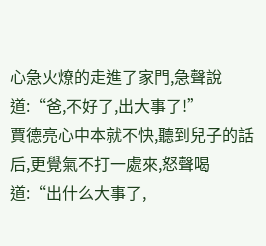心急火燎的走進了家門,急聲說道:“爸,不好了,出大事了!”
賈德亮心中本就不快,聽到兒子的話后,更覺氣不打一處來,怒聲喝道:“出什么大事了,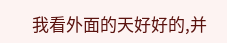我看外面的天好好的,并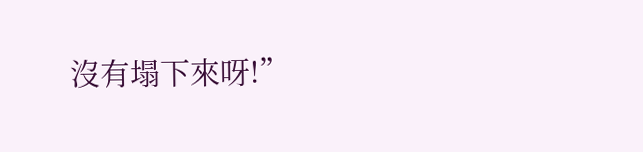沒有塌下來呀!”